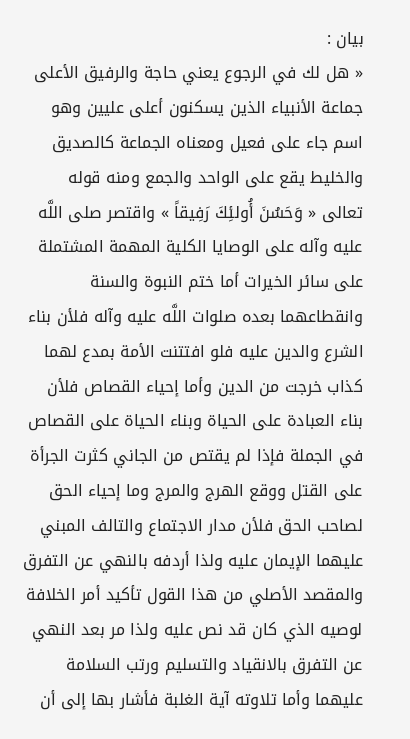بيان :
« هل لك في الرجوع يعني حاجة والرفيق الأعلى جماعة الأنبياء الذين يسكنون أعلى عليين وهو اسم جاء على فعيل ومعناه الجماعة كالصديق والخليط يقع على الواحد والجمع ومنه قوله تعالى « وَحَسُنَ أُولئِكَ رَفِيقاً » واقتصر صلى اللَّه عليه وآله على الوصايا الكلية المهمة المشتملة على سائر الخيرات أما ختم النبوة والسنة وانقطاعهما بعده صلوات اللَّه عليه وآله فلأن بناء الشرع والدين عليه فلو افتتنت الأمة بمدع لهما كذاب خرجت من الدين وأما إحياء القصاص فلأن بناء العبادة على الحياة وبناء الحياة على القصاص في الجملة فإذا لم يقتص من الجاني كثرت الجرأة على القتل ووقع الهرج والمرج وما إحياء الحق لصاحب الحق فلأن مدار الاجتماع والتالف المبني عليهما الإيمان عليه ولذا أردفه بالنهي عن التفرق والمقصد الأصلي من هذا القول تأكيد أمر الخلافة لوصيه الذي كان قد نص عليه ولذا مر بعد النهي عن التفرق بالانقياد والتسليم ورتب السلامة عليهما وأما تلاوته آية الغلبة فأشار بها إلى أن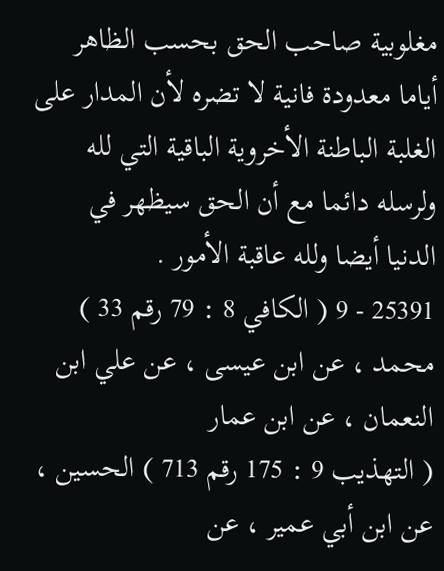مغلوبية صاحب الحق بحسب الظاهر أياما معدودة فانية لا تضره لأن المدار على الغلبة الباطنة الأخروية الباقية التي لله ولرسله دائما مع أن الحق سيظهر في الدنيا أيضا ولله عاقبة الأمور .
25391 - 9 ( الكافي 8 : 79 رقم 33 ) محمد ، عن ابن عيسى ، عن علي ابن النعمان ، عن ابن عمار
( التهذيب 9 : 175 رقم 713 ) الحسين ، عن ابن أبي عمير ، عن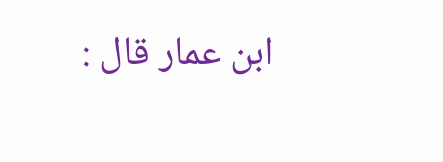ابن عمار قال :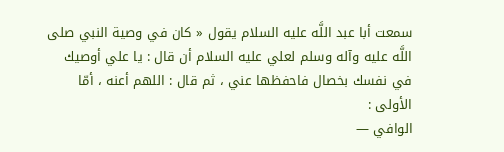سمعت أبا عبد اللَّه عليه السلام يقول « كان في وصية النبي صلى اللَّه عليه وآله وسلم لعلي عليه السلام أن قال : يا علي أوصيك في نفسك بخصال فاحفظها عني ، ثم قال : اللهم أعنه ، أمّا الأولى :
الوافي —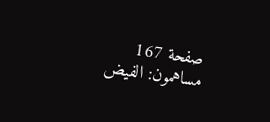صفحة 167
مساهمون: الفيض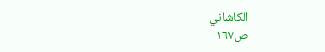الكاشاني
ص١٦٧